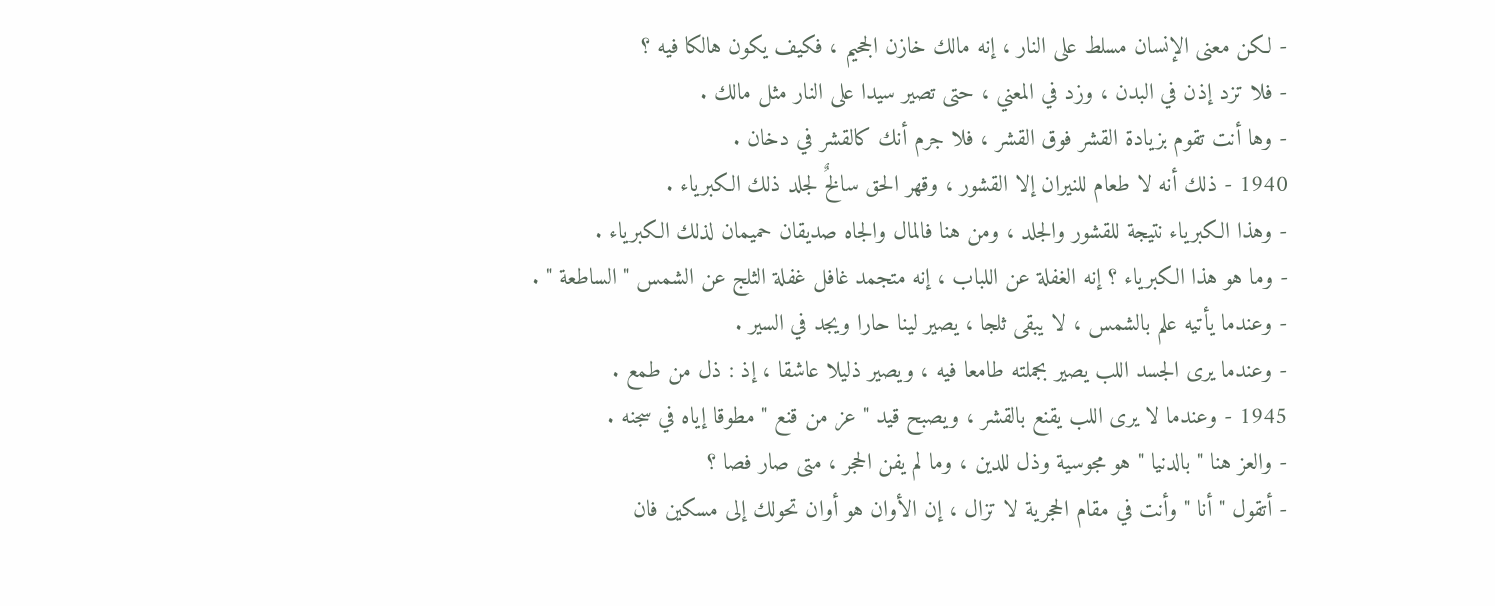- لكن معنى الإنسان مسلط على النار ، إنه مالك خازن الجحيم ، فكيف يكون هالكا فيه ؟
- فلا تزد إذن في البدن ، وزد في المعني ، حتى تصير سيدا على النار مثل مالك .
- وها أنت تقوم بزيادة القشر فوق القشر ، فلا جرم أنك كالقشر في دخان .
1940 - ذلك أنه لا طعام للنيران إلا القشور ، وقهر الحق سالخٌ لجلد ذلك الكبرياء .
- وهذا الكبرياء نتيجة للقشور والجلد ، ومن هنا فالمال والجاه صديقان حميمان لذلك الكبرياء .
- وما هو هذا الكبرياء ؟ إنه الغفلة عن اللباب ، إنه متجمد غافل غفلة الثلج عن الشمس " الساطعة " .
- وعندما يأتيه علم بالشمس ، لا يبقى ثلجا ، يصير لينا حارا ويجد في السير .
- وعندما يرى الجسد اللب يصير بجملته طامعا فيه ، ويصير ذليلا عاشقا ، إذ : ذل من طمع .
1945 - وعندما لا يرى اللب يقنع بالقشر ، ويصبح قيد " عز من قنع " مطوقا إياه في سجنه .
- والعز هنا " بالدنيا " هو مجوسية وذل للدين ، وما لم يفن الحجر ، متى صار فصا ؟
- أتقول " أنا " وأنت في مقام الحجرية لا تزال ، إن الأوان هو أوان تحولك إلى مسكين فان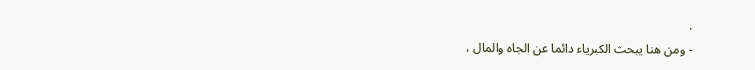.
- ومن هنا يبحث الكبرياء دائما عن الجاه والمال ،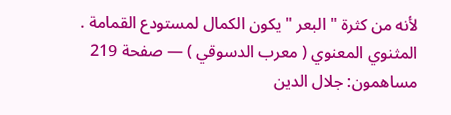لأنه من كثرة " البعر " يكون الكمال لمستودع القمامة .
المثنوي المعنوي ( معرب الدسوقي ) — صفحة 219
مساهمون: جلال الدين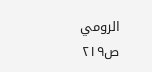الرومي
ص٢١٩